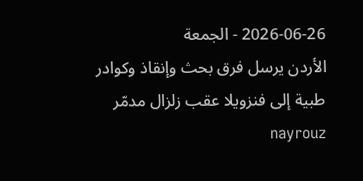2026-06-26 - الجمعة
الأردن يرسل فرق بحث وإنقاذ وكوادر طبية إلى فنزويلا عقب زلزال مدمّر nayrouz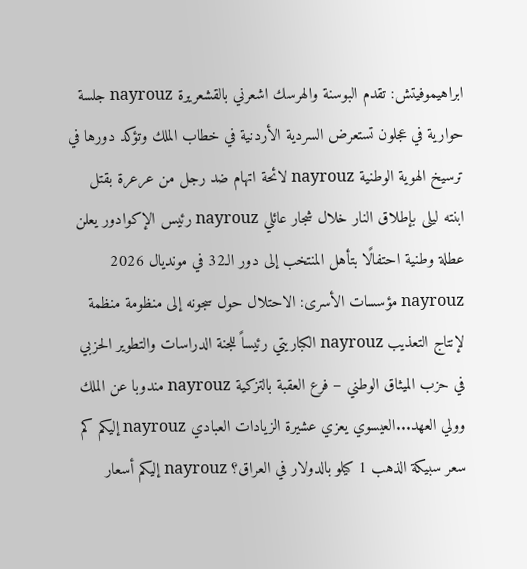ابراهيموفيتش: تقدم البوسنة والهرسك اشعرني بالقشعريرة nayrouz جلسة حوارية في عجلون تستعرض السردية الأردنية في خطاب الملك وتؤكد دورها في ترسيخ الهوية الوطنية nayrouz لائحة اتهام ضد رجل من عرعرة بقتل ابنته ليلى بإطلاق النار خلال شجار عائلي nayrouz رئيس الإكوادور يعلن عطلة وطنية احتفالًا بتأهل المنتخب إلى دور الـ32 في مونديال 2026 nayrouz مؤسسات الأسرى: الاحتلال حول سجونه إلى منظومة منظمة لإنتاج التعذيب nayrouz الكباريتي رئيساً للجنة الدراسات والتطوير الحزبي في حزب الميثاق الوطني – فرع العقبة بالتزكية nayrouz مندوبا عن الملك وولي العهد...العيسوي يعزي عشيرة الزيادات العبادي nayrouz إليكم كم سعر سبيكة الذهب 1 كيلو بالدولار في العراق؟ nayrouz إليكم أسعار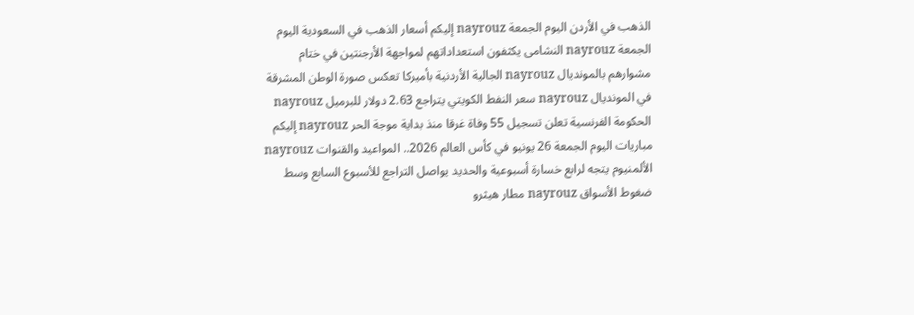الذهب في الأردن اليوم الجمعة nayrouz إليكم أسعار الذهب في السعودية اليوم الجمعة nayrouz النشامى يكثفون استعداداتهم لمواجهة الأرجنتين في ختام مشوارهم بالمونديال nayrouz الجالية الأردنية بأميركا تعكس صورة الوطن المشرقة في المونديال nayrouz سعر النفط الكويتي يتراجع 2.63 دولار للبرميل nayrouz الحكومة الفرنسية تعلن تسجيل 55 وفاة غرقا منذ بداية موجة الحر nayrouz إليكم مباريات اليوم الجمعة 26 يونيو في كأس العالم 2026.. المواعيد والقنوات nayrouz الألمنيوم يتجه لرابع خسارة أسبوعية والحديد يواصل التراجع للأسبوع السابع وسط ضغوط الأسواق nayrouz مطار هيثرو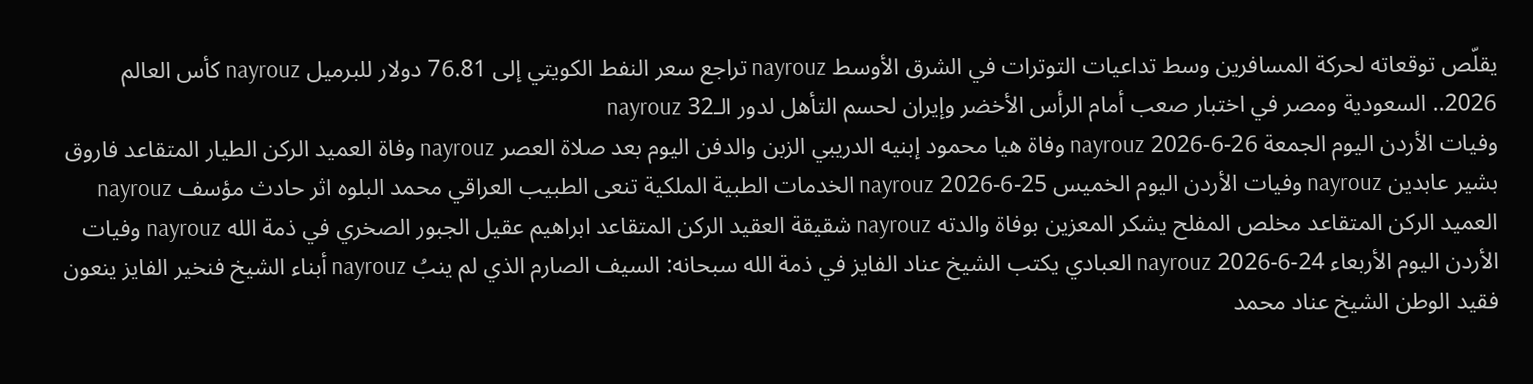يقلّص توقعاته لحركة المسافرين وسط تداعيات التوترات في الشرق الأوسط nayrouz تراجع سعر النفط الكويتي إلى 76.81 دولار للبرميل nayrouz كأس العالم 2026.. السعودية ومصر في اختبار صعب أمام الرأس الأخضر وإيران لحسم التأهل لدور الـ32 nayrouz
وفيات الأردن اليوم الجمعة 26-6-2026 nayrouz وفاة هيا محمود إبنيه الدريبي الزبن والدفن اليوم بعد صلاة العصر nayrouz وفاة العميد الركن الطيار المتقاعد فاروق بشير عابدين nayrouz وفيات الأردن اليوم الخميس 25-6-2026 nayrouz الخدمات الطبية الملكية تنعى الطبيب العراقي محمد البلوه اثر حادث مؤسف nayrouz العميد الركن المتقاعد مخلص المفلح يشكر المعزين بوفاة والدته nayrouz شقيقة العقيد الركن المتقاعد ابراهيم عقيل الجبور الصخري في ذمة الله nayrouz وفيات الأردن اليوم الأربعاء 24-6-2026 nayrouz العبادي يكتب الشيخ عناد الفايز في ذمة الله سبحانه: السيف الصارم الذي لم ينبُ nayrouz أبناء الشيخ فنخير الفايز ينعون فقيد الوطن الشيخ عناد محمد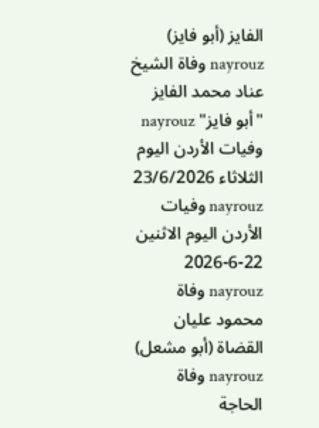الفايز (أبو فايز) nayrouz وفاة الشيخ عناد محمد الفايز "أبو فايز" nayrouz وفيات الأردن اليوم الثلاثاء 23/6/2026 nayrouz وفيات الأردن اليوم الاثنين 22-6-2026 nayrouz وفاة محمود عليان القضاة (أبو مشعل) nayrouz وفاة الحاجة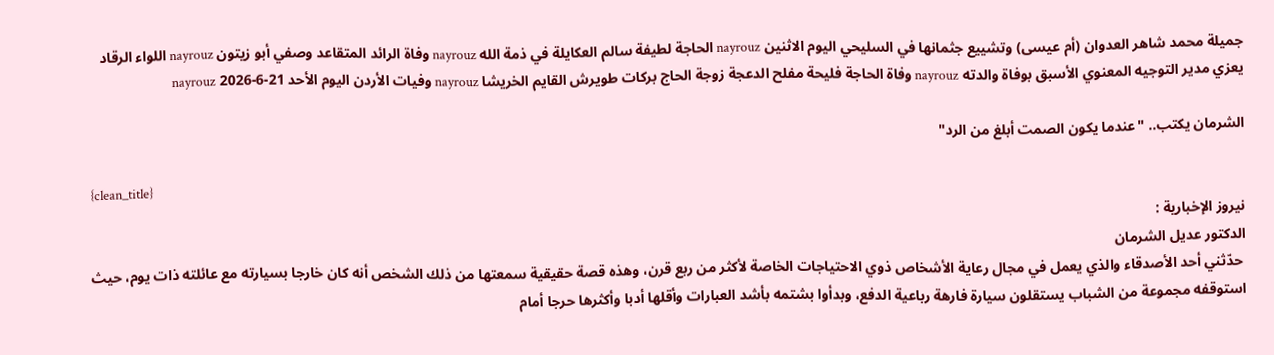جميلة محمد شاهر العدوان (أم عيسى) وتشييع جثمانها في السليحي اليوم الاثنين nayrouz الحاجة لطيفة سالم العكايلة في ذمة الله nayrouz وفاة الرائد المتقاعد وصفي أبو زيتون nayrouz اللواء الرقاد يعزي مدير التوجيه المعنوي الأسبق بوفاة والدته nayrouz وفاة الحاجة فليحة مفلح الدعجة زوجة الحاج بركات طويرش القايم الخريشا nayrouz وفيات الأردن اليوم الأحد 21-6-2026 nayrouz

الشرمان يكتب.. "عندما يكون الصمت أبلغ من الرد"

{clean_title}
نيروز الإخبارية :
الدكتور عديل الشرمان
 حدّثني أحد الأصدقاء والذي يعمل في مجال رعاية الأشخاص ذوي الاحتياجات الخاصة لأكثر من ربع قرن، وهذه قصة حقيقية سمعتها من ذلك الشخص أنه كان خارجا بسيارته مع عائلته ذات يوم، حيث استوقفه مجموعة من الشباب يستقلون سيارة فارهة رباعية الدفع، وبدأوا بشتمه بأشد العبارات وأقلها أدبا وأكثرها حرجا أمام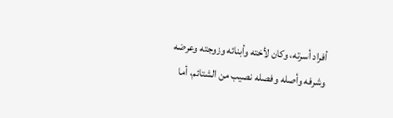أفراد أسرته، وكان لأخته وأبنائه وزوجته وعرضه وشرفه وأصله وفصله نصيب من الشتائم، أما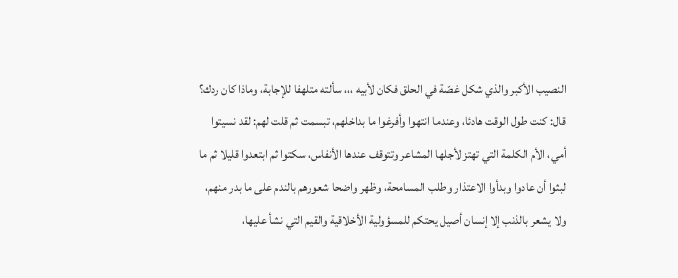النصيب الأكبر والذي شكل غصّة في الحلق فكان لأبيه ،،، سألته متلهفا للإجابة، وماذا كان ردك؟ قال: كنت طول الوقت هادئا، وعندما انتهوا وأفرغوا ما بداخلهم، تبسمت ثم قلت لهم: لقد نسيتوا أمي، الأم الكلمة التي تهتز لأجلها المشاعر وتتوقف عندها الأنفاس، سكتوا ثم ابتعدوا قليلا ثم ما لبثوا أن عادوا وبدأوا الاعتذار وطلب المسامحة، وظهر واضحا شعورهم بالندم على ما بدر منهم، ولا يشعر بالذنب إلا إنسان أصيل يحتكم للمسؤولية الأخلاقية والقيم التي نشأ عليها،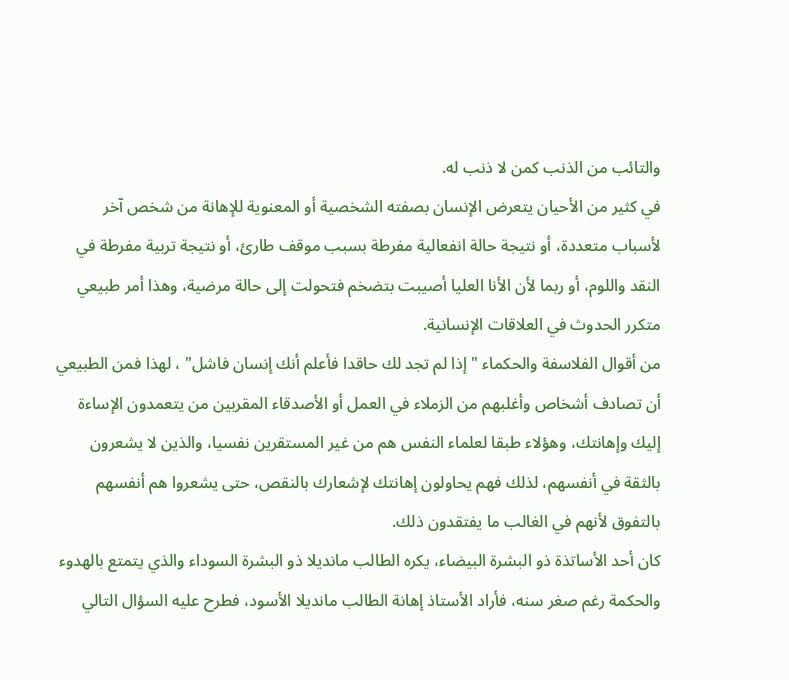والتائب من الذنب كمن لا ذنب له.
في كثير من الأحيان يتعرض الإنسان بصفته الشخصية أو المعنوية للإهانة من شخص آخر لأسباب متعددة، أو نتيجة حالة انفعالية مفرطة بسبب موقف طارئ، أو نتيجة تربية مفرطة في النقد واللوم، أو ربما لأن الأنا العليا أصيبت بتضخم فتحولت إلى حالة مرضية، وهذا أمر طبيعي متكرر الحدوث في العلاقات الإنسانية.
من أقوال الفلاسفة والحكماء " إذا لم تجد لك حاقدا فأعلم أنك إنسان فاشل" ، لهذا فمن الطبيعي أن تصادف أشخاص وأغلبهم من الزملاء في العمل أو الأصدقاء المقربين من يتعمدون الإساءة إليك وإهانتك، وهؤلاء طبقا لعلماء النفس هم من غير المستقرين نفسيا، والذين لا يشعرون بالثقة في أنفسهم، لذلك فهم يحاولون إهانتك لإشعارك بالنقص، حتى يشعروا هم أنفسهم بالتفوق لأنهم في الغالب ما يفتقدون ذلك.
كان أحد الأساتذة ذو البشرة البيضاء، يكره الطالب مانديلا ذو البشرة السوداء والذي يتمتع بالهدوء والحكمة رغم صغر سنه، فأراد الأستاذ إهانة الطالب مانديلا الأسود، فطرح عليه السؤال التالي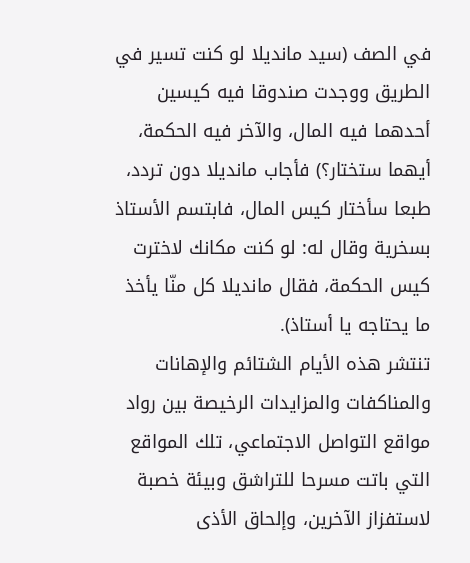في الصف (سيد مانديلا لو كنت تسير في الطريق ووجدت صندوقا فيه كيسين أحدهما فيه المال، والآخر فيه الحكمة، أيهما ستختار؟) فأجاب مانديلا دون تردد، طبعا سأختار كيس المال، فابتسم الأستاذ بسخرية وقال له: لو كنت مكانك لاخترت كيس الحكمة، فقال مانديلا كل منّا يأخذ ما يحتاجه يا أستاذ).
تنتشر هذه الأيام الشتائم والإهانات والمناكفات والمزايدات الرخيصة بين رواد مواقع التواصل الاجتماعي، تلك المواقع التي باتت مسرحا للتراشق وبيئة خصبة لاستفزاز الآخرين، وإلحاق الأذى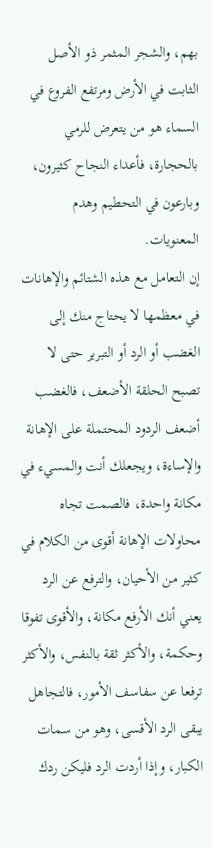بهم، والشجر المثمر ذو الأصل الثابت في الأرض ومرتفع الفروع في السماء هو من يتعرض للرمي بالحجارة، فأعداء النجاح كثيرون، وبارعون في التحطيم وهدم المعنويات.
إن التعامل مع هذه الشتائم والإهانات في معظمها لا يحتاج منك إلى الغضب أو الرد أو التبرير حتى لا تصبح الحلقة الأضعف، فالغضب أضعف الردود المحتملة على الإهانة والإساءة، ويجعلك أنت والمسيء في مكانة واحدة، فالصمت تجاه محاولات الإهانة أقوى من الكلام في كثير من الأحيان، والترفع عن الرد يعني أنك الأرفع مكانة، والأقوى تفوقا وحكمة، والأكثر ثقة بالنفس، والأكثر ترفعا عن سفاسف الأمور، فالتجاهل يبقى الرد الأقسى، وهو من سمات الكبار، وإذا أردت الرد فليكن ردك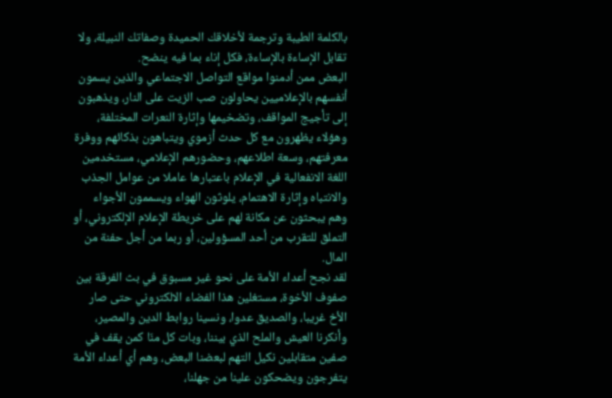بالكلمة الطيبة وترجمة لأخلاقك الحميدة وصفاتك النبيلة، ولا تقابل الإساءة بالإساءة، فكل إناء بما فيه ينضح.
البعض ممن أدمنوا مواقع التواصل الاجتماعي والذين يسمون أنفسهم بالإعلاميين يحاولون صب الزيت على النار، ويذهبون إلى تأجيج المواقف، وتضخيمها وإثارة النعرات المختلفة، وهؤلاء يظهرون مع كل حدث أزموي ويتباهون بذكائهم ووفرة معرفتهم، وسعة اطلاعهم، وحضورهم الإعلامي، مستخدمين اللغة الانفعالية في الإعلام باعتبارها عاملا من عوامل الجذب والانتباه وإثارة الاهتمام، يلوثون الهواء ويسممون الأجواء وهم يبحثون عن مكانة لهم على خريطة الإعلام الإلكتروني، أو التملق للتقرب من أحد المسؤولين، أو ربما من أجل حفنة من المال.
لقد نجح أعداء الأمة على نحو غير مسبوق في بث الفرقة بين صفوف الأخوة، مستغلين هذا الفضاء الالكتروني حتى صار الأخ غريبا، والصديق عدوا، ونسينا روابط الدين والمصير، وأنكرنا العيش والملح الذي بيننا، وبات كل منّا كمن يقف في صفين متقابلين نكيل التهم لبعضنا البعض، وهم أي أعداء الأمة يتفرجون ويضحكون علينا من جهلنا،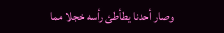وصار أحدنا يطأطئ رأسه خجلا مما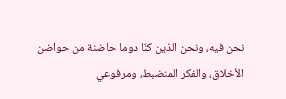نحن فيه، ونحن الذين كنّا دوما حاضنة من حواضن الأخلاق، والفكر المنضبط، ومرفوعي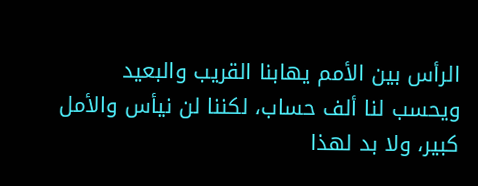الرأس بين الأمم يهابنا القريب والبعيد ويحسب لنا ألف حساب، لكننا لن نيأس والأمل كبير، ولا بد لهذا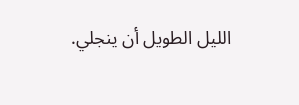الليل الطويل أن ينجلي.